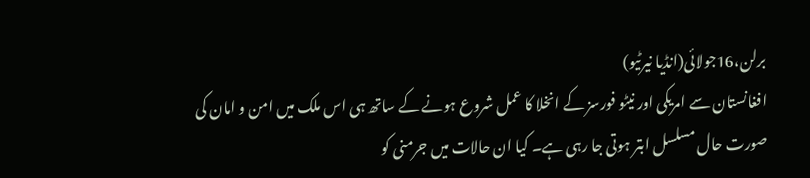برلن،16جولائی(انڈیا نیرٹیو)
افغانستان سے امریکی اور نیٹو فورسز کے انخلا کا عمل شروع ہونے کے ساتھ ہی اس ملک میں امن و امان کی صورت حال مسلسل ابتر ہوتی جا رہی ہے۔ کیا ان حالات میں جرمنی کو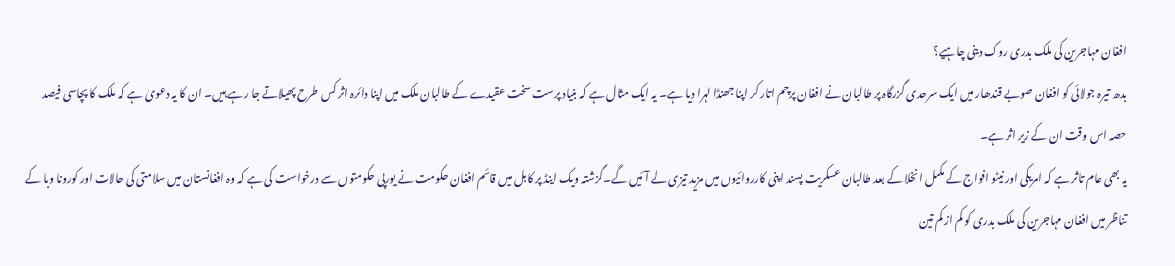افغان مہاجرین کی ملک بدری روک دینی چاہیے؟
بدھ تیرہ جولائی کو افغان صوبے قندھار میں ایک سرحدی گزرگاہ پر طالبان نے افغان پرچم اتار کر اپنا جھنڈا لہرا دیا ہے۔ یہ ایک مثال ہے کہ بنیاد پرست سخت عقیدے کے طالبان ملک میں اپنا دائرہ اثر کس طرح پھیلاتے جا رہے ہیں۔ ان کا یہ دعویٰ ہے کہ ملک کا پچاسی فیصد حصہ اس وقت ان کے زیر اثر ہے۔
یہ بھی عام تاثر ہے کہ امریکی اور نیٹو افواج کے مکمل انخلا کے بعد طالبان عسکریت پسند اپنی کارروائیوں میں مزید تیزی لے آئیں گے۔گزشتہ ویک اینڈ پر کابل میں قائم افغان حکومت نے یورپی حکومتوں سے درخواست کی ہے کہ وہ افغانستان میں سلامتی کی حالات اور کورونا وبا کے تناظر میں افغان مہاجرین کی ملک بدری کو کم از کم تین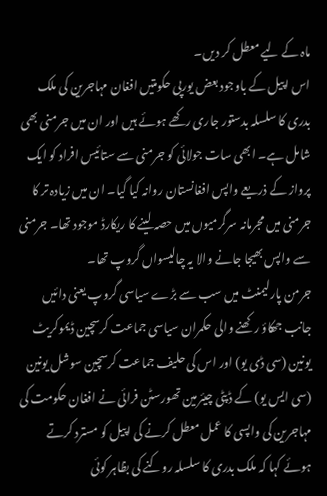ماہ کے لیے معطل کر دیں۔
اس اپیل کے باوجود بعض یورپی حکومتیں افغان مہاجرین کی ملک بدری کا سلسلہ بدستور جاری رکھے ہوئے ہیں اور ان میں جرمنی بھی شامل ہے۔ ابھی سات جولائی کو جرمنی سے ستائیس افراد کو ایک پرواز کے ذریعے واپس افغانستان روانہ کیا گیا۔ ان میں زیادہ تر کا جرمنی میں مجرمانہ سرگرمیوں میں حصہ لینے کا ریکارڈ موجود تھا۔ جرمنی سے واپس بھیجا جانے والا یہ چالیسواں گروپ تھا۔
جرمن پارلیمنٹ میں سب سے بڑے سیاسی گروپ یعنی دائیں جانب جھکاؤ رکھنے والی حکمران سیاسی جماعت کرسچین ڈیموکریٹ یونین (سی ڈی یو) اور اس کی حلیف جماعت کرسچین سوشل یونین (سی ایس یو) کے ڈپٹی چیئرمین تھورسٹن فرائی نے افغان حکومت کی مہاجرین کی واپسی کا عمل معطل کرنے کی اپیل کو مسترد کرتے ہوئے کہا کہ ملک بدری کا سلسلہ روکنے کی بظاہر کوئی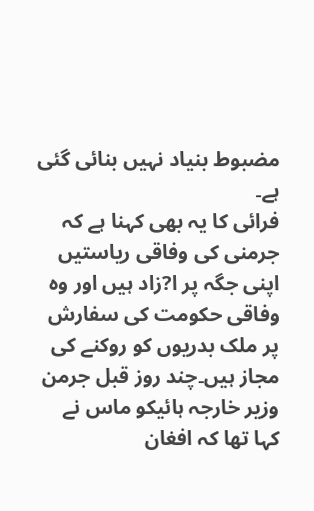مضبوط بنیاد نہیں بنائی گئی ہے۔
فرائی کا یہ بھی کہنا ہے کہ جرمنی کی وفاقی ریاستیں اپنی جگہ پر ا?زاد ہیں اور وہ وفاقی حکومت کی سفارش پر ملک بدریوں کو روکنے کی مجاز ہیں۔چند روز قبل جرمن وزیر خارجہ ہائیکو ماس نے کہا تھا کہ افغان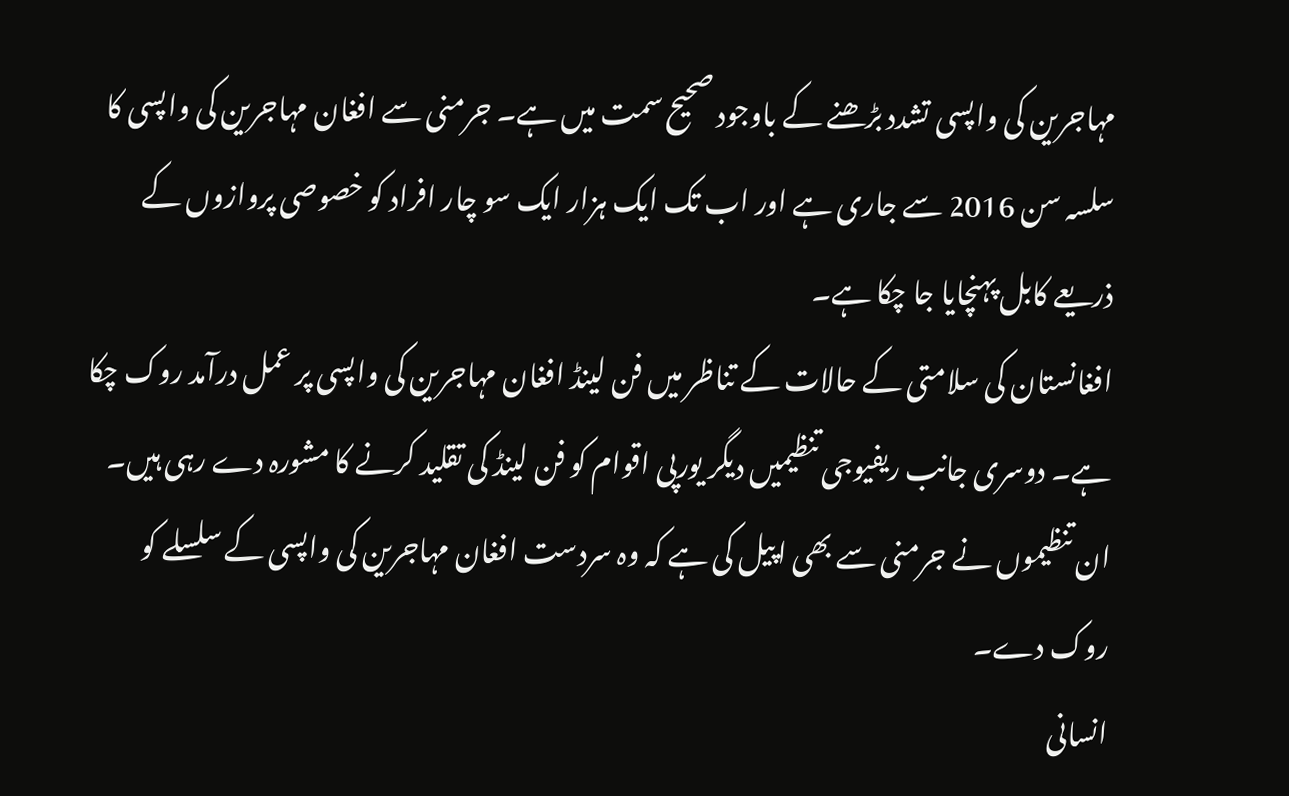مہاجرین کی واپسی تشدد بڑھنے کے باوجود صحیح سمت میں ہے۔ جرمنی سے افغان مہاجرین کی واپسی کا سلسہ سن 2016 سے جاری ہے اور اب تک ایک ہزار ایک سو چار افراد کو خصوصی پروازوں کے ذریعے کابل پہنچایا جا چکا ہے۔
افغانستان کی سلامتی کے حالات کے تناظر میں فن لینڈ افغان مہاجرین کی واپسی پر عمل درآمد روک چکا ہے۔ دوسری جانب ریفیوجی تنظیمیں دیگر یورپی اقوام کو فن لینڈ کی تقلید کرنے کا مشورہ دے رہی ہیں۔ ان تنظیموں نے جرمنی سے بھی اپیل کی ہے کہ وہ سردست افغان مہاجرین کی واپسی کے سلسلے کو روک دے۔
انسانی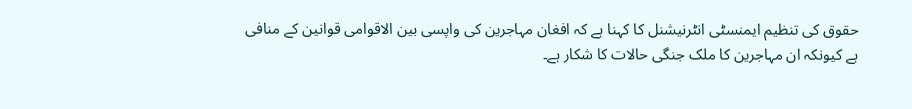حقوق کی تنظیم ایمنسٹی انٹرنیشنل کا کہنا ہے کہ افغان مہاجرین کی واپسی بین الاقوامی قوانین کے منافی ہے کیونکہ ان مہاجرین کا ملک جنگی حالات کا شکار ہے۔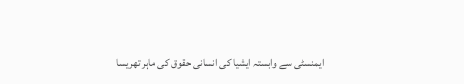ایمنسٹی سے وابستہ ایشیا کی انسانی حقوق کی ماہر تھریسا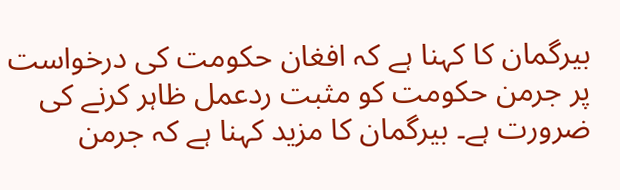بیرگمان کا کہنا ہے کہ افغان حکومت کی درخواست پر جرمن حکومت کو مثبت ردعمل ظاہر کرنے کی ضرورت ہے۔ بیرگمان کا مزید کہنا ہے کہ جرمن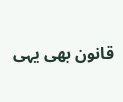قانون بھی یہی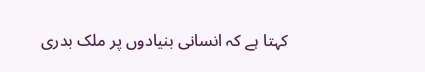کہتا ہے کہ انسانی بنیادوں پر ملک بدری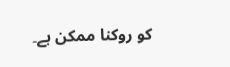کو روکنا ممکن ہے۔